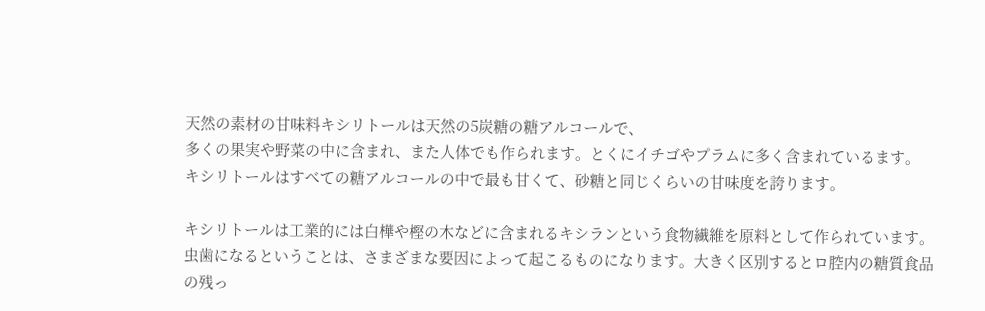天然の素材の甘味料キシリトールは天然の5炭糖の糖アルコールで、
多くの果実や野菜の中に含まれ、また人体でも作られます。とくにイチゴやプラムに多く含まれているます。
キシリトールはすべての糖アルコールの中で最も甘くて、砂糖と同じくらいの甘味度を誇ります。

キシリトールは工業的には白樺や樫の木などに含まれるキシランという食物繊維を原料として作られています。
虫歯になるということは、さまざまな要因によって起こるものになります。大きく区別するとロ腔内の糖質食品の残っ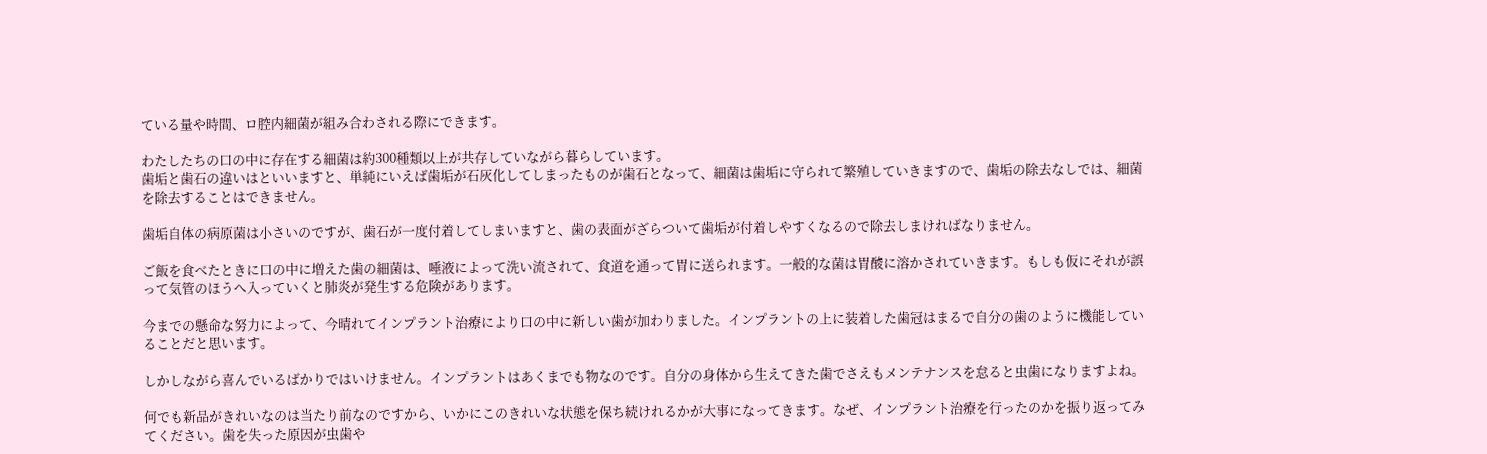ている量や時間、ロ腔内細菌が組み合わされる際にできます。

わたしたちの口の中に存在する細菌は約300種類以上が共存していながら暮らしています。
歯垢と歯石の違いはといいますと、単純にいえば歯垢が石灰化してしまったものが歯石となって、細菌は歯垢に守られて繁殖していきますので、歯垢の除去なしでは、細菌を除去することはできません。

歯垢自体の病原菌は小さいのですが、歯石が一度付着してしまいますと、歯の表面がざらついて歯垢が付着しやすくなるので除去しまければなりません。

ご飯を食べたときに口の中に増えた歯の細菌は、唾液によって洗い流されて、食道を通って胃に送られます。一般的な菌は胃酸に溶かされていきます。もしも仮にそれが誤って気管のほうへ入っていくと肺炎が発生する危険があります。

今までの懸命な努力によって、今晴れてインプラント治療により口の中に新しい歯が加わりました。インプラントの上に装着した歯冠はまるで自分の歯のように機能していることだと思います。

しかしながら喜んでいるばかりではいけません。インプラントはあくまでも物なのです。自分の身体から生えてきた歯でさえもメンテナンスを怠ると虫歯になりますよね。

何でも新品がきれいなのは当たり前なのですから、いかにこのきれいな状態を保ち続けれるかが大事になってきます。なぜ、インプラント治療を行ったのかを振り返ってみてください。歯を失った原因が虫歯や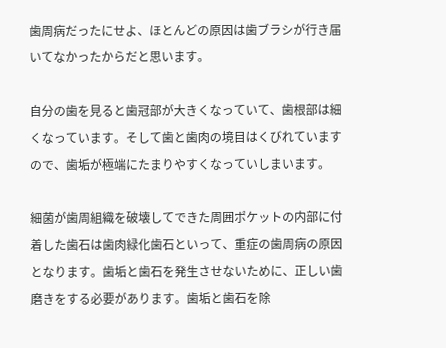歯周病だったにせよ、ほとんどの原因は歯ブラシが行き届いてなかったからだと思います。

自分の歯を見ると歯冠部が大きくなっていて、歯根部は細くなっています。そして歯と歯肉の境目はくびれていますので、歯垢が極端にたまりやすくなっていしまいます。

細菌が歯周組織を破壊してできた周囲ポケットの内部に付着した歯石は歯肉緑化歯石といって、重症の歯周病の原因となります。歯垢と歯石を発生させないために、正しい歯磨きをする必要があります。歯垢と歯石を除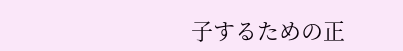子するための正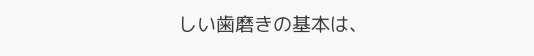しい歯磨きの基本は、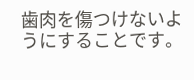歯肉を傷つけないようにすることです。